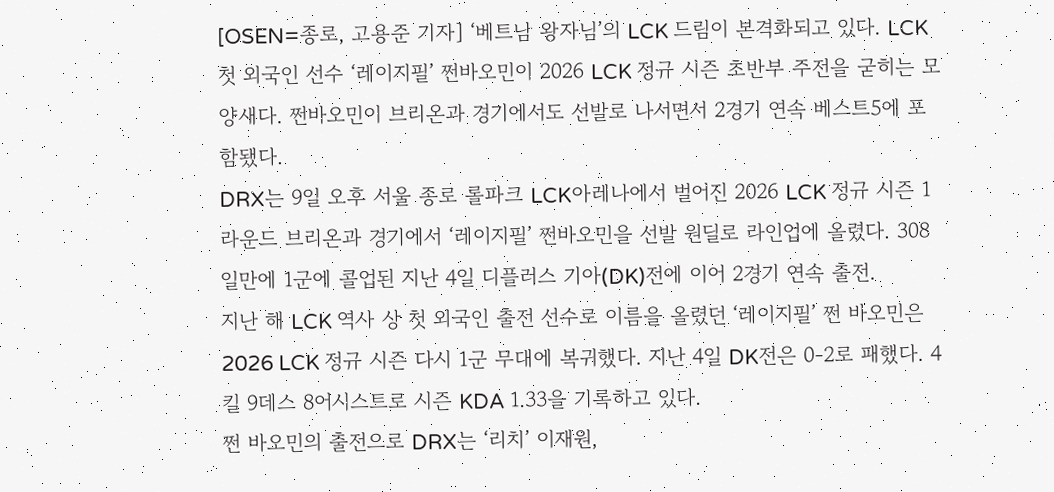[OSEN=종로, 고용준 기자] ‘베트남 왕자님’의 LCK 드림이 본격화되고 있다. LCK 첫 외국인 선수 ‘레이지필’ 쩐바오민이 2026 LCK 정규 시즌 초반부 주전을 굳히는 모양새다. 쩐바오민이 브리온과 경기에서도 선발로 나서면서 2경기 연속 베스트5에 포함됐다.
DRX는 9일 오후 서울 종로 롤파크 LCK아레나에서 벌어진 2026 LCK 정규 시즌 1라운드 브리온과 경기에서 ‘레이지필’ 쩐바오민을 선발 원딜로 라인업에 올렸다. 308일만에 1군에 콜업된 지난 4일 디플러스 기아(DK)전에 이어 2경기 연속 출전.
지난 해 LCK 역사 상 첫 외국인 출전 선수로 이름을 올렸던 ‘레이지필’ 쩐 바오민은 2026 LCK 정규 시즌 다시 1군 무대에 복귀했다. 지난 4일 DK전은 0-2로 패했다. 4킬 9데스 8어시스트로 시즌 KDA 1.33을 기록하고 있다.
쩐 바오민의 출전으로 DRX는 ‘리치’ 이재원,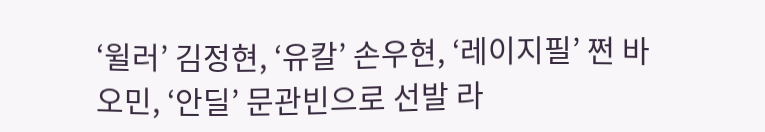‘윌러’ 김정현, ‘유칼’ 손우현, ‘레이지필’ 쩐 바오민, ‘안딜’ 문관빈으로 선발 라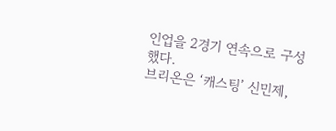인업을 2경기 연속으로 구성했다.
브리온은 ‘캐스팅’ 신민제,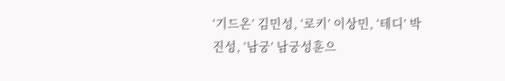‘기드온’ 김민성, ‘로키’ 이상민, ‘테디’ 박진성, ‘남궁’ 남궁성훈으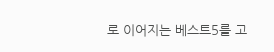로 이어지는 베스트5를 고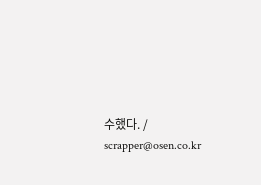수했다. / scrapper@osen.co.kr